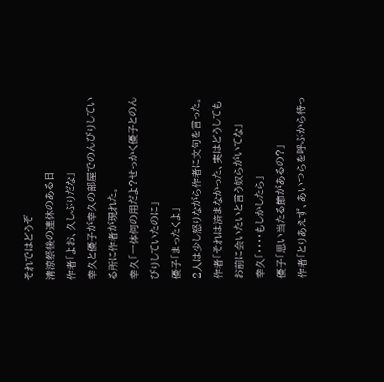それではどうぞ
清涼祭後の連休のある日
作者「よお、久しぶりだな」
幸久と優子が幸久の部屋でのんびりしている所に作者が現れた。
幸久「一体何の用だよ?せっかく優子とのんびりしていたのに」
優子「まったくよ」
2人は少し怒りながら作者に文句を言った。
作者「それは済まなかった、実はどうしてもお前に会いたいと言う奴らがいてな」
幸久「・・・・もしかしたら」
優子「思い当たる節があるの?」
作者「とりあえず、あいつらを呼ぶから待っ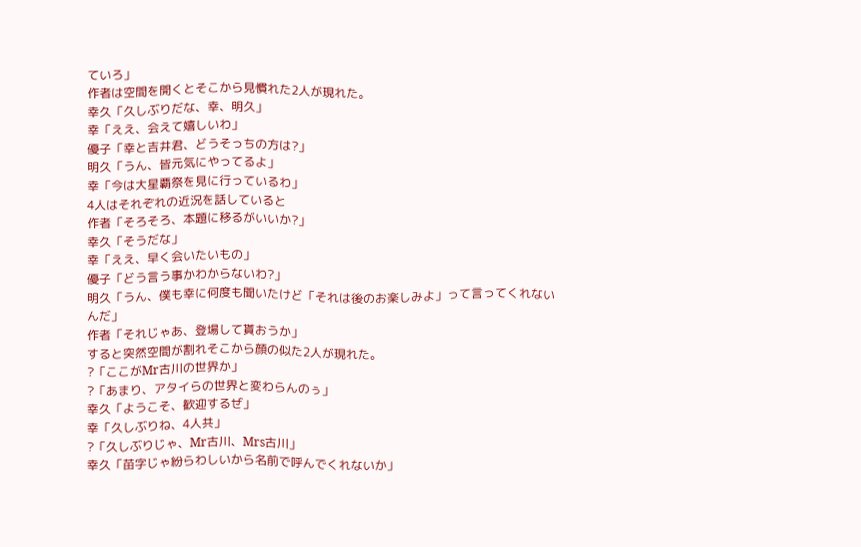ていろ」
作者は空間を開くとそこから見慣れた2人が現れた。
幸久「久しぶりだな、幸、明久」
幸「ええ、会えて嬉しいわ」
優子「幸と吉井君、どうそっちの方は?」
明久「うん、皆元気にやってるよ」
幸「今は大星覇祭を見に行っているわ」
4人はそれぞれの近況を話していると
作者「そろそろ、本題に移るがいいか?」
幸久「そうだな」
幸「ええ、早く会いたいもの」
優子「どう言う事かわからないわ?」
明久「うん、僕も幸に何度も聞いたけど「それは後のお楽しみよ」って言ってくれないんだ」
作者「それじゃあ、登場して貰おうか」
すると突然空間が割れそこから顔の似た2人が現れた。
?「ここがMr古川の世界か」
?「あまり、アタイらの世界と変わらんのぅ」
幸久「ようこそ、歓迎するぜ」
幸「久しぶりね、4人共」
?「久しぶりじゃ、Mr古川、Mrs古川」
幸久「苗字じゃ紛らわしいから名前で呼んでくれないか」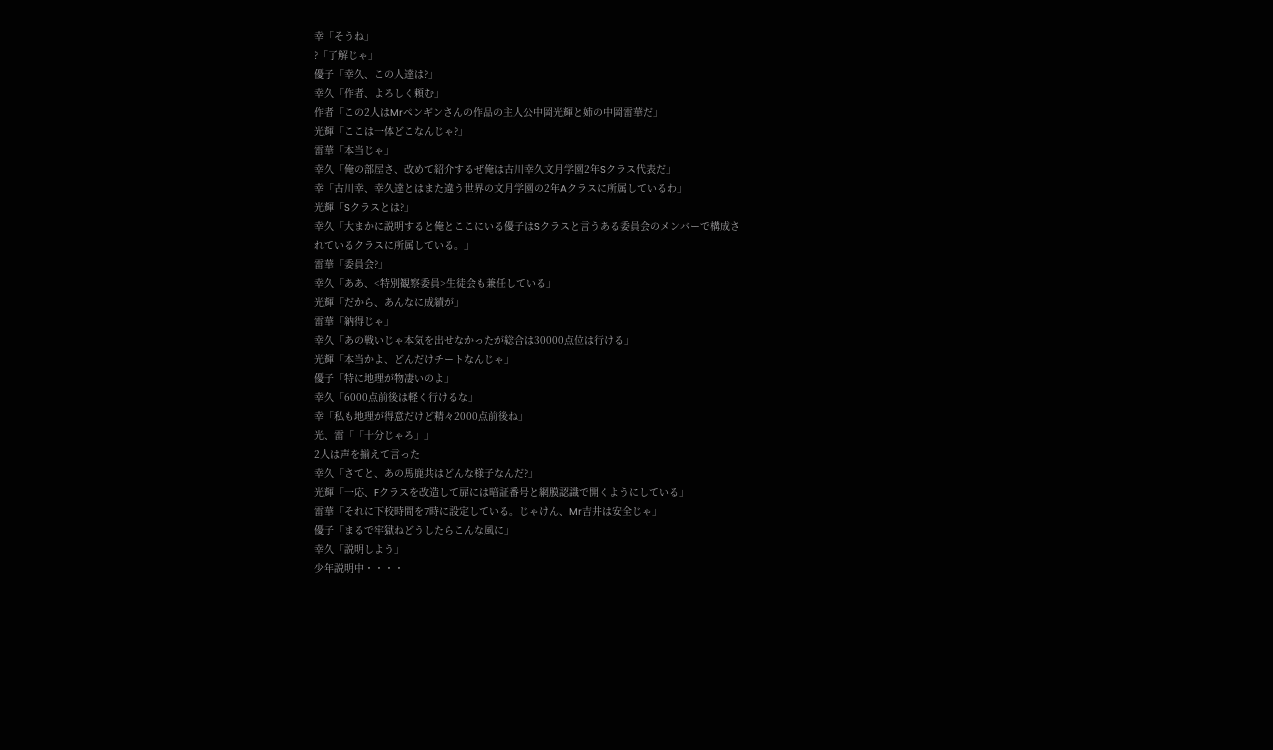幸「そうね」
?「了解じゃ」
優子「幸久、この人達は?」
幸久「作者、よろしく頼む」
作者「この2人はMrペンギンさんの作品の主人公中岡光輝と姉の中岡雷華だ」
光輝「ここは一体どこなんじゃ?」
雷華「本当じゃ」
幸久「俺の部屋さ、改めて紹介するぜ俺は古川幸久文月学園2年Sクラス代表だ」
幸「古川幸、幸久達とはまた違う世界の文月学園の2年Aクラスに所属しているわ」
光輝「Sクラスとは?」
幸久「大まかに説明すると俺とここにいる優子はSクラスと言うある委員会のメンバーで構成さ
れているクラスに所属している。」
雷華「委員会?」
幸久「ああ、<特別観察委員>生徒会も兼任している」
光輝「だから、あんなに成績が」
雷華「納得じゃ」
幸久「あの戦いじゃ本気を出せなかったが総合は30000点位は行ける」
光輝「本当かよ、どんだけチートなんじゃ」
優子「特に地理が物凄いのよ」
幸久「6000点前後は軽く行けるな」
幸「私も地理が得意だけど精々2000点前後ね」
光、雷「「十分じゃろ」」
2人は声を揃えて言った
幸久「さてと、あの馬鹿共はどんな様子なんだ?」
光輝「一応、Fクラスを改造して扉には暗証番号と網膜認識で開くようにしている」
雷華「それに下校時間を7時に設定している。じゃけん、Mr吉井は安全じゃ」
優子「まるで牢獄ねどうしたらこんな風に」
幸久「説明しよう」
少年説明中・・・・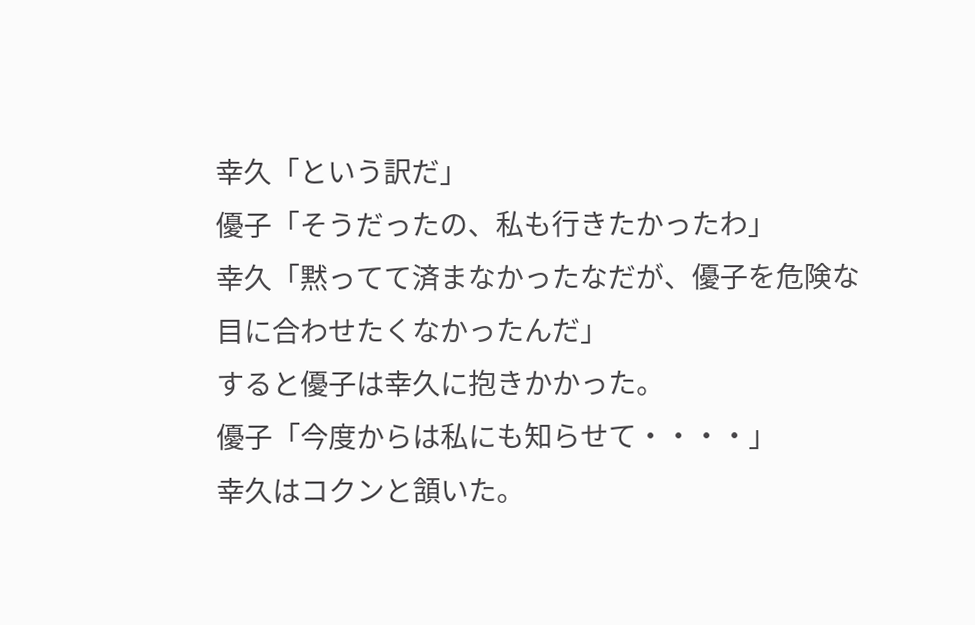幸久「という訳だ」
優子「そうだったの、私も行きたかったわ」
幸久「黙ってて済まなかったなだが、優子を危険な目に合わせたくなかったんだ」
すると優子は幸久に抱きかかった。
優子「今度からは私にも知らせて・・・・」
幸久はコクンと頷いた。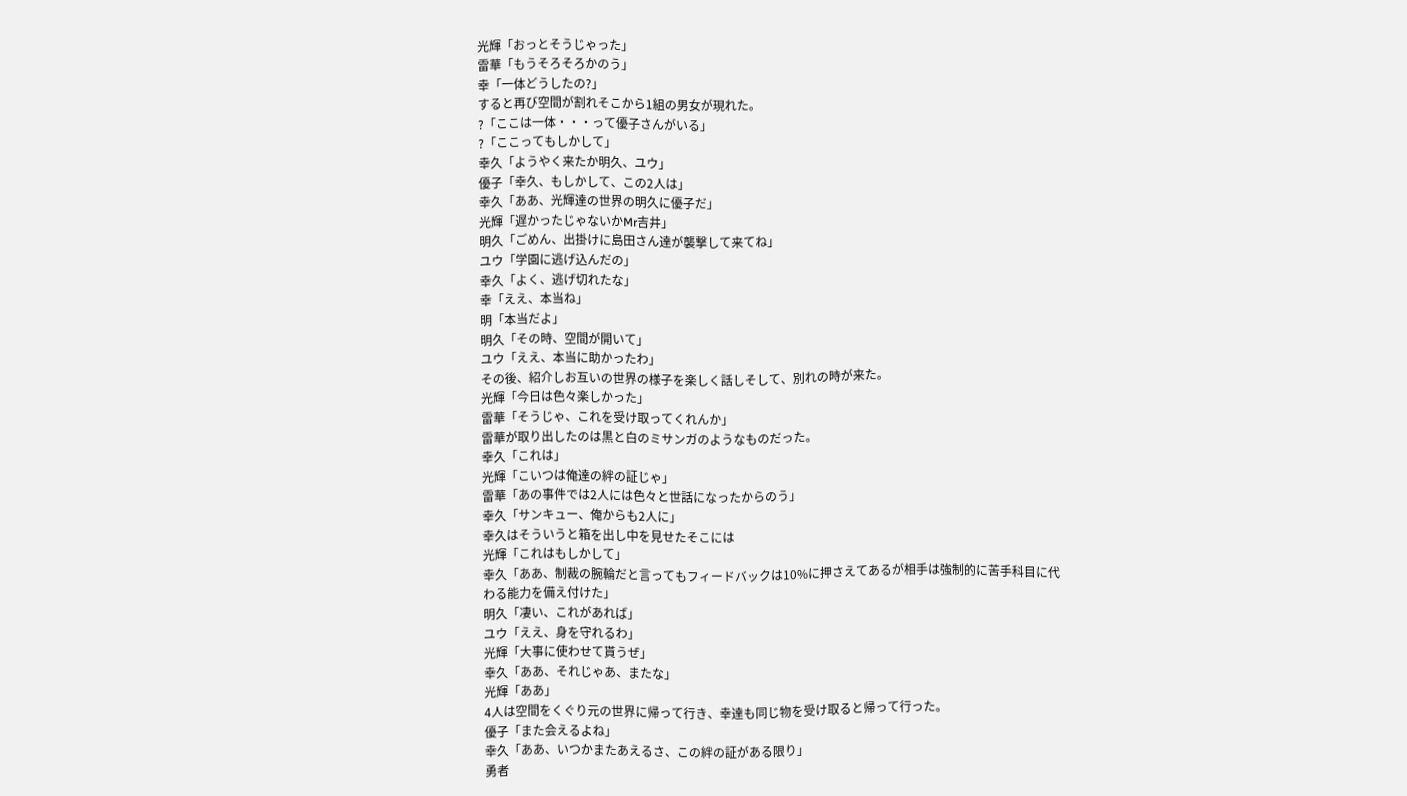光輝「おっとそうじゃった」
雷華「もうそろそろかのう」
幸「一体どうしたの?」
すると再び空間が割れそこから1組の男女が現れた。
?「ここは一体・・・って優子さんがいる」
?「ここってもしかして」
幸久「ようやく来たか明久、ユウ」
優子「幸久、もしかして、この2人は」
幸久「ああ、光輝達の世界の明久に優子だ」
光輝「遅かったじゃないかMr吉井」
明久「ごめん、出掛けに島田さん達が襲撃して来てね」
ユウ「学園に逃げ込んだの」
幸久「よく、逃げ切れたな」
幸「ええ、本当ね」
明「本当だよ」
明久「その時、空間が開いて」
ユウ「ええ、本当に助かったわ」
その後、紹介しお互いの世界の様子を楽しく話しそして、別れの時が来た。
光輝「今日は色々楽しかった」
雷華「そうじゃ、これを受け取ってくれんか」
雷華が取り出したのは黒と白のミサンガのようなものだった。
幸久「これは」
光輝「こいつは俺達の絆の証じゃ」
雷華「あの事件では2人には色々と世話になったからのう」
幸久「サンキュー、俺からも2人に」
幸久はそういうと箱を出し中を見せたそこには
光輝「これはもしかして」
幸久「ああ、制裁の腕輪だと言ってもフィードバックは10%に押さえてあるが相手は強制的に苦手科目に代
わる能力を備え付けた」
明久「凄い、これがあれば」
ユウ「ええ、身を守れるわ」
光輝「大事に使わせて貰うぜ」
幸久「ああ、それじゃあ、またな」
光輝「ああ」
4人は空間をくぐり元の世界に帰って行き、幸達も同じ物を受け取ると帰って行った。
優子「また会えるよね」
幸久「ああ、いつかまたあえるさ、この絆の証がある限り」
勇者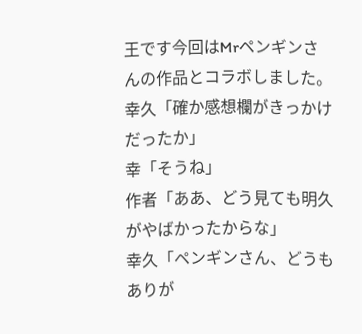王です今回はMrペンギンさんの作品とコラボしました。
幸久「確か感想欄がきっかけだったか」
幸「そうね」
作者「ああ、どう見ても明久がやばかったからな」
幸久「ペンギンさん、どうもありが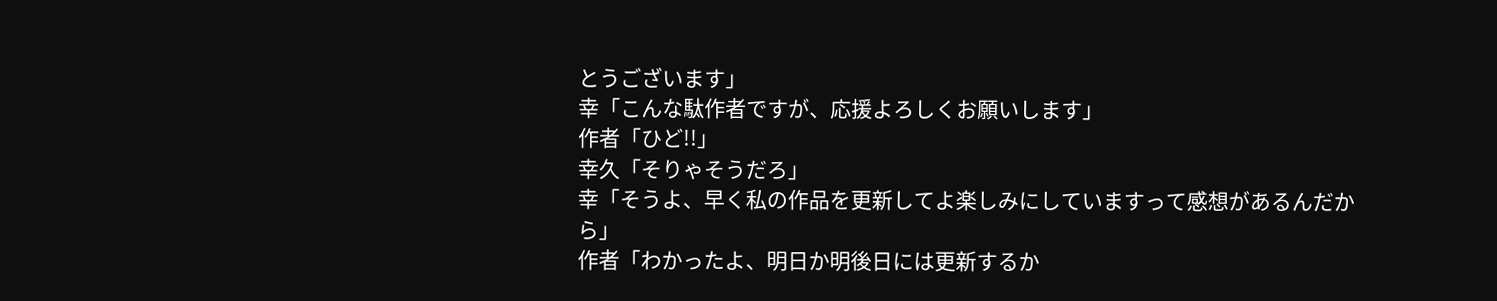とうございます」
幸「こんな駄作者ですが、応援よろしくお願いします」
作者「ひど!!」
幸久「そりゃそうだろ」
幸「そうよ、早く私の作品を更新してよ楽しみにしていますって感想があるんだか
ら」
作者「わかったよ、明日か明後日には更新するか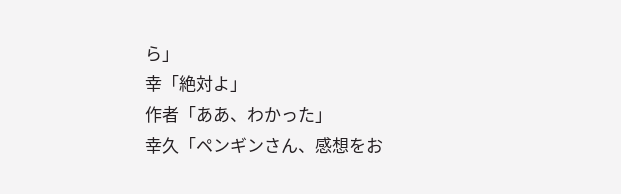ら」
幸「絶対よ」
作者「ああ、わかった」
幸久「ペンギンさん、感想をお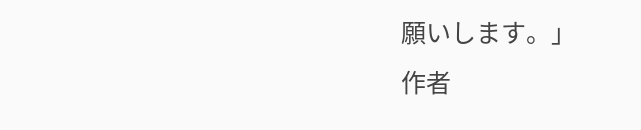願いします。」
作者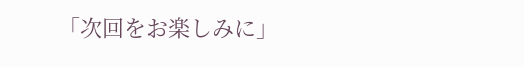「次回をお楽しみに」